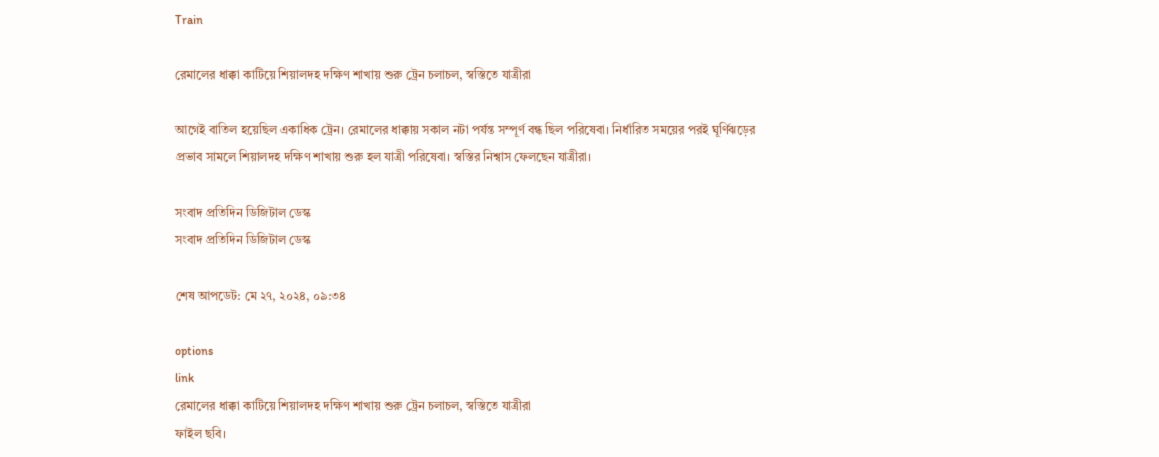Train

রেমালের ধাক্কা কাটিয়ে শিয়ালদহ দক্ষিণ শাখায় শুরু ট্রেন চলাচল, স্বস্তিতে যাত্রীরা

আগেই বাতিল হয়েছিল একাধিক ট্রেন। রেমালের ধাক্কায় সকাল নটা পর্যন্ত সম্পূর্ণ বন্ধ ছিল পরিষেবা। নির্ধারিত সময়ের পরই ঘূর্ণিঝড়ের প্রভাব সামলে শিয়ালদহ দক্ষিণ শাখায় শুরু হল যাত্রী পরিষেবা। স্বস্তির নিশ্বাস ফেলছেন যাত্রীরা।

সংবাদ প্রতিদিন ডিজিটাল ডেস্ক
সংবাদ প্রতিদিন ডিজিটাল ডেস্ক

শেষ আপডেট: মে ২৭, ২০২৪, ০৯:৩৪

options
link
রেমালের ধাক্কা কাটিয়ে শিয়ালদহ দক্ষিণ শাখায় শুরু ট্রেন চলাচল, স্বস্তিতে যাত্রীরা
ফাইল ছবি।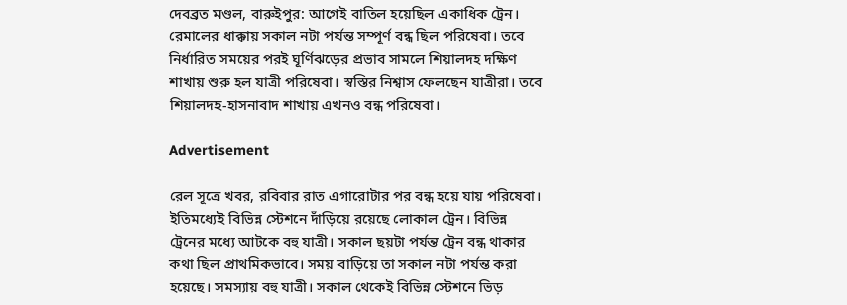দেবব্রত মণ্ডল, বারুইপুর: আগেই বাতিল হয়েছিল একাধিক ট্রেন। রেমালের ধাক্কায় সকাল নটা পর্যন্ত সম্পূর্ণ বন্ধ ছিল পরিষেবা। তবে নির্ধারিত সময়ের পরই ঘূর্ণিঝড়ের প্রভাব সামলে শিয়ালদহ দক্ষিণ শাখায় শুরু হল যাত্রী পরিষেবা। স্বস্তির নিশ্বাস ফেলছেন যাত্রীরা। তবে শিয়ালদহ-হাসনাবাদ শাখায় এখনও বন্ধ পরিষেবা।

Advertisement

রেল সূত্রে খবর, রবিবার রাত এগারোটার পর বন্ধ হয়ে যায় পরিষেবা। ইতিমধ্যেই বিভিন্ন স্টেশনে দাঁড়িয়ে রয়েছে লোকাল ট্রেন। বিভিন্ন ট্রেনের মধ্যে আটকে বহু যাত্রী। সকাল ছয়টা পর্যন্ত ট্রেন বন্ধ থাকার কথা ছিল প্রাথমিকভাবে। সময় বাড়িয়ে তা সকাল নটা পর্যন্ত করা হয়েছে। সমস্যায় বহু যাত্রী। সকাল থেকেই বিভিন্ন স্টেশনে ভিড়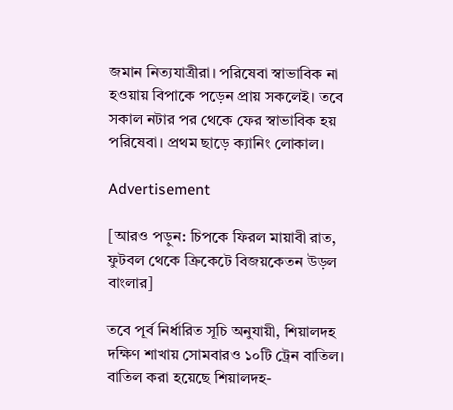জমান নিত্যযাত্রীরা। পরিষেবা স্বাভাবিক না হওয়ায় বিপাকে পড়েন প্রায় সকলেই। তবে সকাল নটার পর থেকে ফের স্বাভাবিক হয় পরিষেবা। প্রথম ছাড়ে ক্যানিং লোকাল।

Advertisement

[আরও পড়ুন: চিপকে ফিরল মায়াবী রাত, ফুটবল থেকে ক্রিকেটে বিজয়কেতন উড়ল বাংলার]

তবে পূর্ব নির্ধারিত সূচি অনুযায়ী, শিয়ালদহ দক্ষিণ শাখায় সোমবারও ১০টি ট্রেন বাতিল। বাতিল করা হয়েছে শিয়ালদহ-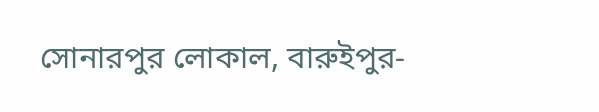সোনারপুর লোকাল, বারুইপুর-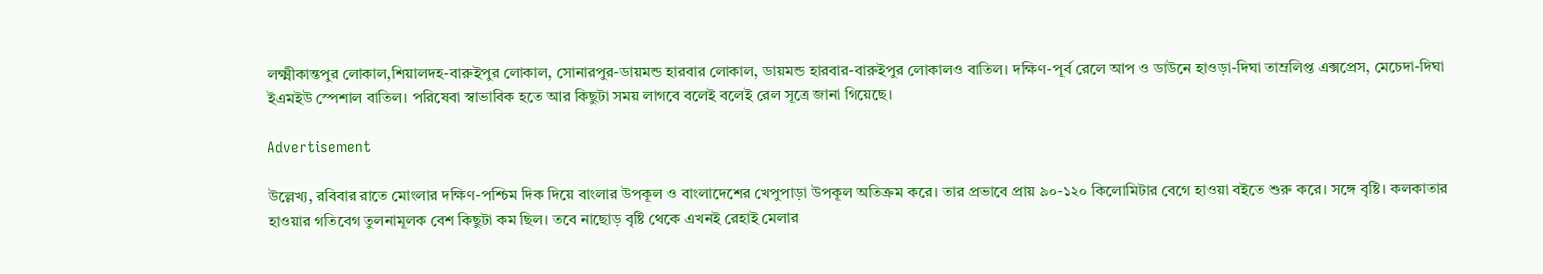লক্ষ্মীকান্তপুর লোকাল,শিয়ালদহ-বারুইপুর লোকাল, সোনারপুর-ডায়মন্ড হারবার লোকাল, ডায়মন্ড হারবার-বারুইপুর লোকালও বাতিল। দক্ষিণ-পূর্ব রেলে আপ ও ডাউনে হাওড়া-দিঘা তাম্রলিপ্ত এক্সপ্রেস, মেচেদা-দিঘা ইএমইউ স্পেশাল বাতিল। পরিষেবা স্বাভাবিক হতে আর কিছুটা সময় লাগবে বলেই বলেই রেল সূত্রে জানা গিয়েছে।

Advertisement

উল্লেখ্য, রবিবার রাতে মোংলার দক্ষিণ-পশ্চিম দিক দিয়ে বাংলার উপকূল ও বাংলাদেশের খেপুপাড়া উপকূল অতিক্রম করে। তার প্রভাবে প্রায় ৯০-১২০ কিলোমিটার বেগে হাওয়া বইতে শুরু করে। সঙ্গে বৃষ্টি। কলকাতার হাওয়ার গতিবেগ তুলনামূলক বেশ কিছুটা কম ছিল। তবে নাছোড় বৃষ্টি থেকে এখনই রেহাই মেলার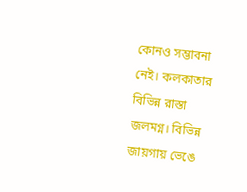কোনও সম্ভাবনা নেই। কলকাতার বিভিন্ন রাস্তা জলমগ্ন। বিভিন্ন জায়গায় ভেঙে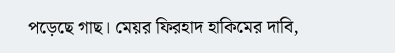পড়েছে গাছ। মেয়র ফিরহাদ হাকিমের দাবি,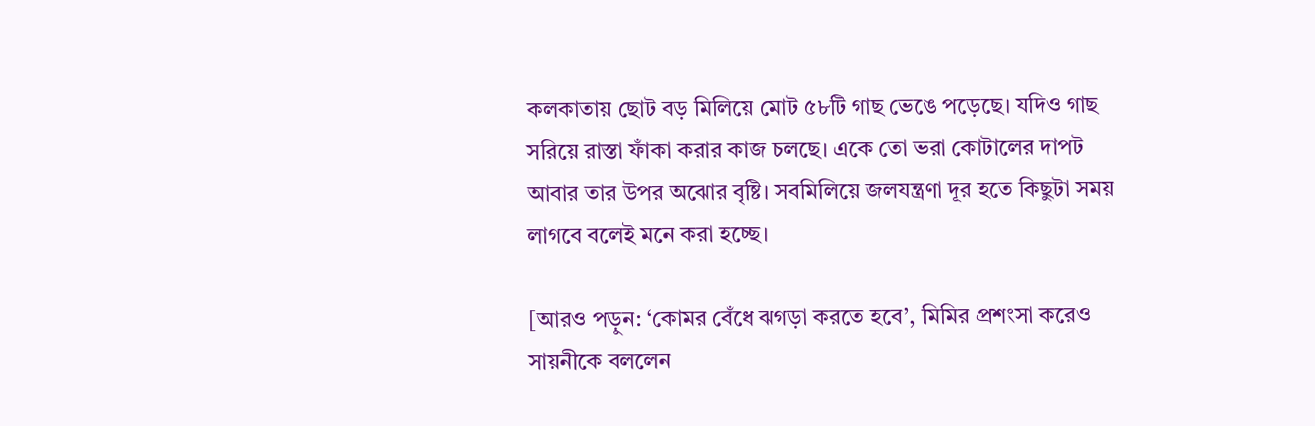কলকাতায় ছোট বড় মিলিয়ে মোট ৫৮টি গাছ ভেঙে পড়েছে। যদিও গাছ সরিয়ে রাস্তা ফাঁকা করার কাজ চলছে। একে তো ভরা কোটালের দাপট আবার তার উপর অঝোর বৃষ্টি। সবমিলিয়ে জলযন্ত্রণা দূর হতে কিছুটা সময় লাগবে বলেই মনে করা হচ্ছে।

[আরও পড়ুন: ‘কোমর বেঁধে ঝগড়া করতে হবে’, মিমির প্রশংসা করেও সায়নীকে বললেন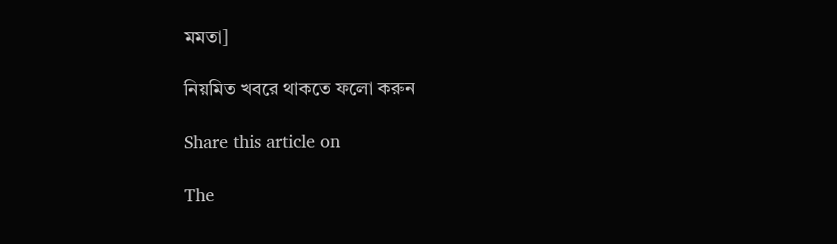মমতা]

নিয়মিত খবরে থাকতে ফলো করুন

Share this article on

The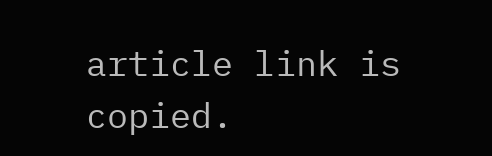article link is copied.